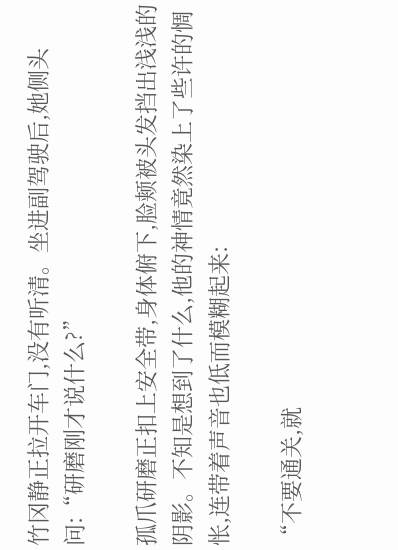竹冈静正拉开车门,没有听清。坐进副驾驶后,她侧头问:“研磨刚才说什么?”

孤爪研磨正扣上安全带,身体俯下,脸颊被头发挡出浅浅的阴影。不知是想到了什么,他的神情竟然染上了些许的惆怅,连带着声音也低而模糊起来:

“不要通关,就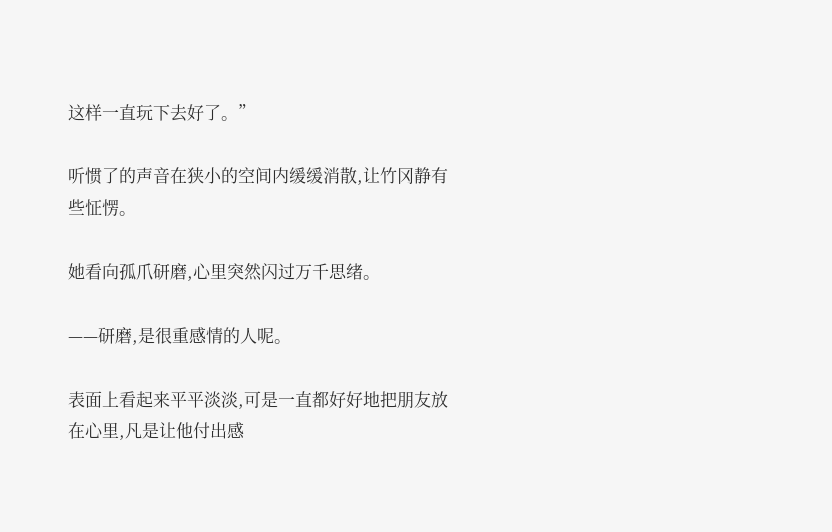这样一直玩下去好了。”

听惯了的声音在狭小的空间内缓缓消散,让竹冈静有些怔愣。

她看向孤爪研磨,心里突然闪过万千思绪。

——研磨,是很重感情的人呢。

表面上看起来平平淡淡,可是一直都好好地把朋友放在心里,凡是让他付出感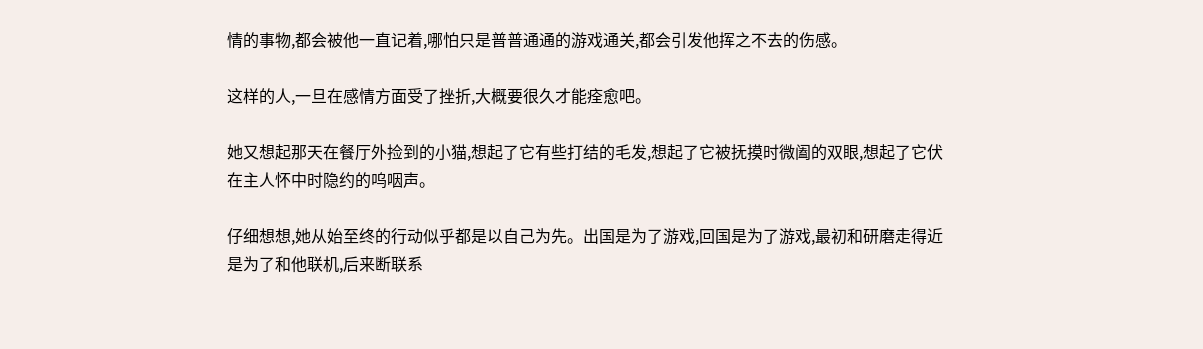情的事物,都会被他一直记着,哪怕只是普普通通的游戏通关,都会引发他挥之不去的伤感。

这样的人,一旦在感情方面受了挫折,大概要很久才能痊愈吧。

她又想起那天在餐厅外捡到的小猫,想起了它有些打结的毛发,想起了它被抚摸时微阖的双眼,想起了它伏在主人怀中时隐约的呜咽声。

仔细想想,她从始至终的行动似乎都是以自己为先。出国是为了游戏,回国是为了游戏,最初和研磨走得近是为了和他联机,后来断联系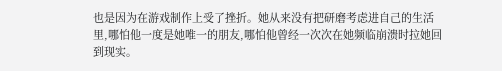也是因为在游戏制作上受了挫折。她从来没有把研磨考虑进自己的生活里,哪怕他一度是她唯一的朋友,哪怕他曾经一次次在她频临崩溃时拉她回到现实。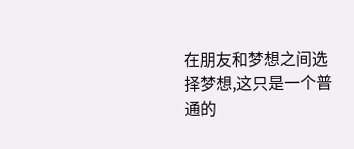在朋友和梦想之间选择梦想,这只是一个普通的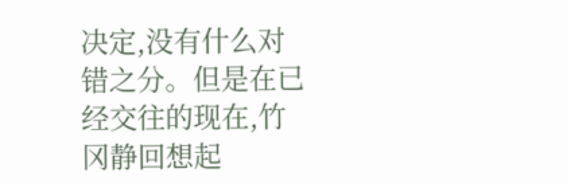决定,没有什么对错之分。但是在已经交往的现在,竹冈静回想起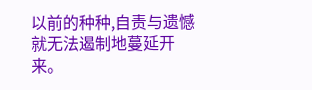以前的种种,自责与遗憾就无法遏制地蔓延开来。